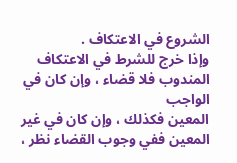الشروع في الاعتكاف .
وإذا خرج للشرط في الاعتكاف المندوب فلا قضاء ، وإن كان في الواجب
المعين فكذلك ، وإن كان في غير المعين ففي وجوب القضاء نظر ،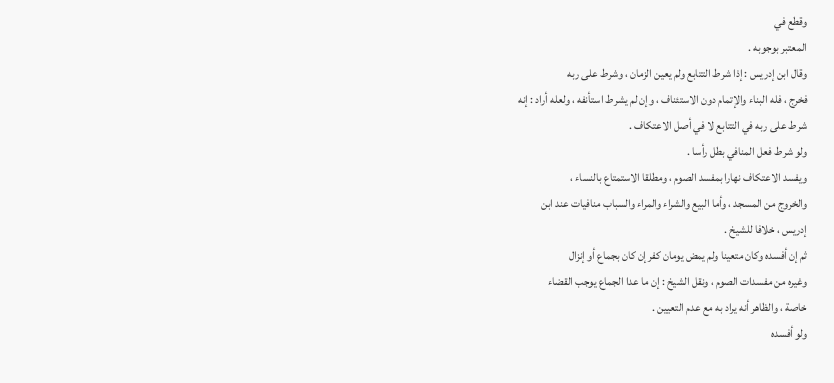وقطع في
المعتبر بوجوبه .
وقال ابن إدريس : إذا شرط التتابع ولم يعين الزمان ، وشرط على ربه
فخرج ، فله البناء والإتمام دون الاستئناف ، وإن لم يشرط استأنفه ، ولعله أراد : إنه
شرط على ربه في التتابع لا في أصل الاعتكاف .
ولو شرط فعل المنافي بطل رأسا .
ويفسد الاعتكاف نهارا بمفسد الصوم ، ومطلقا الاستمتاع بالنساء ،
والخروج من المسجد ، وأما البيع والشراء والمراء والسباب منافيات عند ابن
إدريس ، خلافا للشيخ .
ثم إن أفسده وكان متعينا ولم يمض يومان كفر إن كان بجماع أو إنزال
وغيره من مفسدات الصوم ، ونقل الشيخ : إن ما عدا الجماع يوجب القضاء
خاصة ، والظاهر أنه يراد به مع عدم التعيين .
ولو أفسده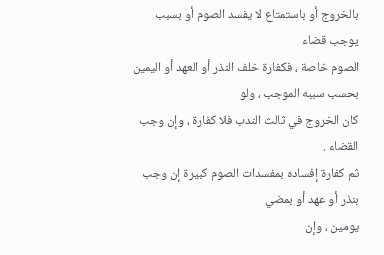بالخروج أو باستمتاع لا يفسد الصوم أو بسبب يوجب قضاء
الصوم خاصة ، فكفارة خلف النذر أو العهد أو اليمين بحسب سببه الموجب ، ولو
كان الخروج في ثالث الندب فلا كفارة ، وإن وجب القضاء .
ثم كفارة إفساده بمفسدات الصوم كبيرة إن وجب بنذر أو عهد أو بمضي
يومين ، وإن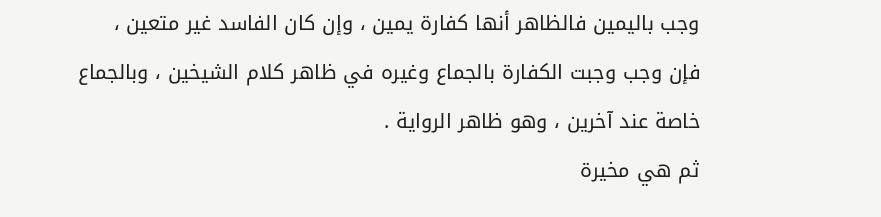وجب باليمين فالظاهر أنها كفارة يمين ، وإن كان الفاسد غير متعين ،
فإن وجب وجبت الكفارة بالجماع وغيره في ظاهر كلام الشيخين ، وبالجماع
خاصة عند آخرين ، وهو ظاهر الرواية .
ثم هي مخيرة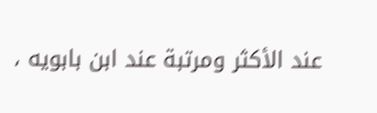عند الأكثر ومرتبة عند ابن بابويه ،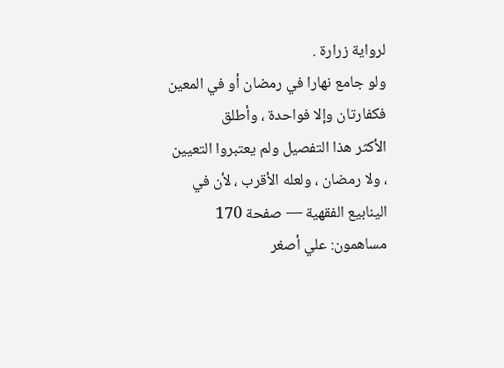لرواية زرارة .
ولو جامع نهارا في رمضان أو في المعين فكفارتان وإلا فواحدة ، وأطلق
الأكثر هذا التفصيل ولم يعتبروا التعيين ، ولا رمضان ، ولعله الأقرب ، لأن في
الينابيع الفقهية — صفحة 170
مساهمون: علي أصغر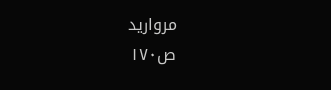مرواريد
ص١٧٠